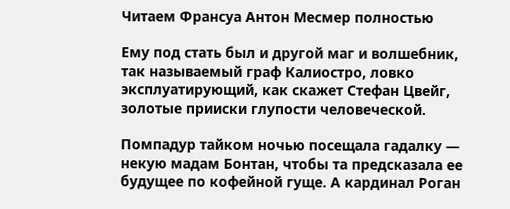Читаем Франсуа Антон Месмер полностью

Ему под стать был и другой маг и волшебник, так называемый граф Калиостро, ловко эксплуатирующий, как скажет Стефан Цвейг, золотые прииски глупости человеческой.

Помпадур тайком ночью посещала гадалку — некую мадам Бонтан, чтобы та предсказала ее будущее по кофейной гуще. А кардинал Роган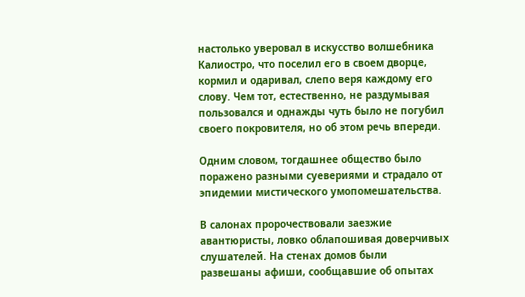настолько уверовал в искусство волшебника Калиостро, что поселил его в своем дворце, кормил и одаривал, слепо веря каждому его слову. Чем тот, естественно, не раздумывая пользовался и однажды чуть было не погубил своего покровителя, но об этом речь впереди.

Одним словом, тогдашнее общество было поражено разными суевериями и страдало от эпидемии мистического умопомешательства.

В салонах пророчествовали заезжие авантюристы, ловко облапошивая доверчивых слушателей. На стенах домов были развешаны афиши, сообщавшие об опытах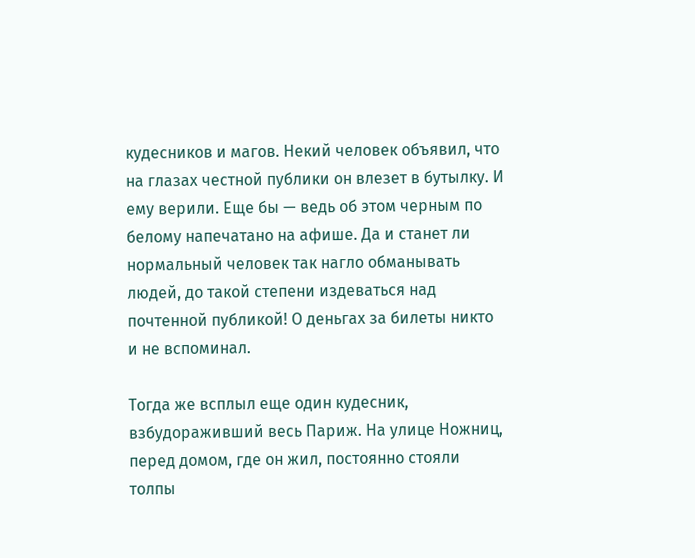кудесников и магов. Некий человек объявил, что на глазах честной публики он влезет в бутылку. И ему верили. Еще бы — ведь об этом черным по белому напечатано на афише. Да и станет ли нормальный человек так нагло обманывать людей, до такой степени издеваться над почтенной публикой! О деньгах за билеты никто и не вспоминал.

Тогда же всплыл еще один кудесник, взбудораживший весь Париж. На улице Ножниц, перед домом, где он жил, постоянно стояли толпы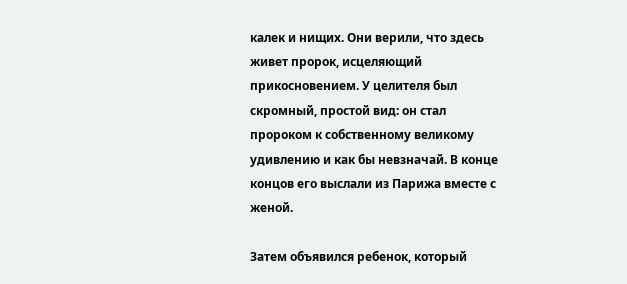калек и нищих. Они верили, что здесь живет пророк, исцеляющий прикосновением. У целителя был скромный, простой вид: он стал пророком к собственному великому удивлению и как бы невзначай. В конце концов его выслали из Парижа вместе с женой.

Затем объявился ребенок, который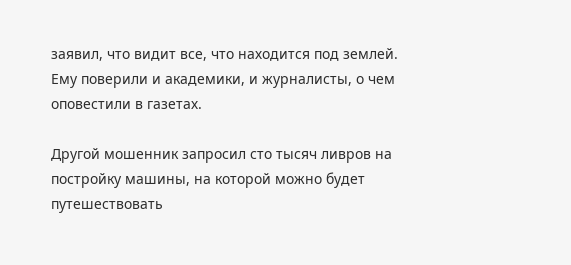заявил, что видит все, что находится под землей. Ему поверили и академики, и журналисты, о чем оповестили в газетах.

Другой мошенник запросил сто тысяч ливров на постройку машины, на которой можно будет путешествовать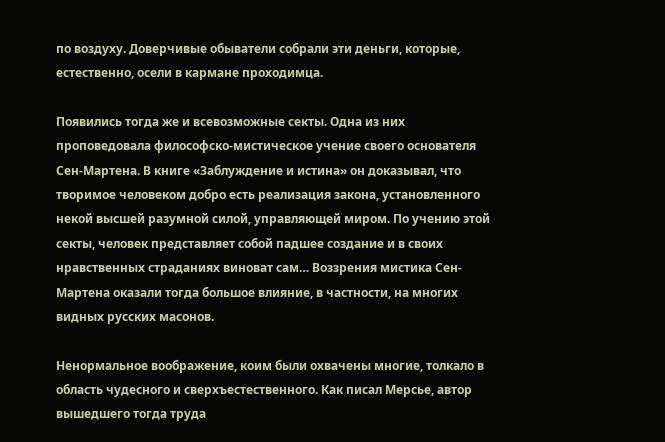по воздуху. Доверчивые обыватели собрали эти деньги, которые, естественно, осели в кармане проходимца.

Появились тогда же и всевозможные секты. Одна из них проповедовала философско-мистическое учение своего основателя Сен-Мартена. В книге «Заблуждение и истина» он доказывал, что творимое человеком добро есть реализация закона, установленного некой высшей разумной силой, управляющей миром. По учению этой секты, человек представляет собой падшее создание и в своих нравственных страданиях виноват сам… Воззрения мистика Сен-Мартена оказали тогда большое влияние, в частности, на многих видных русских масонов.

Ненормальное воображение, коим были охвачены многие, толкало в область чудесного и сверхъестественного. Как писал Мерсье, автор вышедшего тогда труда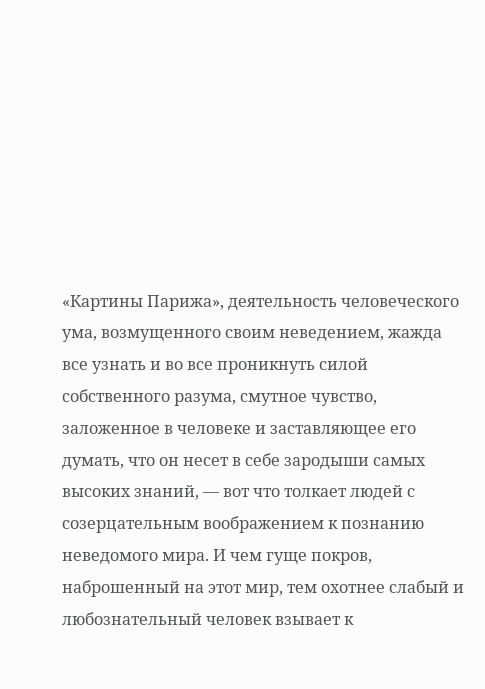«Картины Парижа», деятельность человеческого ума, возмущенного своим неведением, жажда все узнать и во все проникнуть силой собственного разума, смутное чувство, заложенное в человеке и заставляющее его думать, что он несет в себе зародыши самых высоких знаний, — вот что толкает людей с созерцательным воображением к познанию неведомого мира. И чем гуще покров, наброшенный на этот мир, тем охотнее слабый и любознательный человек взывает к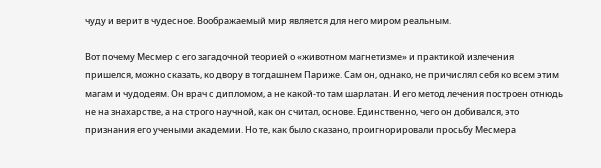чуду и верит в чудесное. Воображаемый мир является для него миром реальным.

Вот почему Месмер с его загадочной теорией о «животном магнетизме» и практикой излечения пришелся, можно сказать, ко двору в тогдашнем Париже. Сам он, однако, не причислял себя ко всем этим магам и чудодеям. Он врач с дипломом, а не какой-то там шарлатан. И его метод лечения построен отнюдь не на знахарстве, а на строго научной, как он считал, основе. Единственно, чего он добивался, это признания его учеными академии. Но те, как было сказано, проигнорировали просьбу Месмера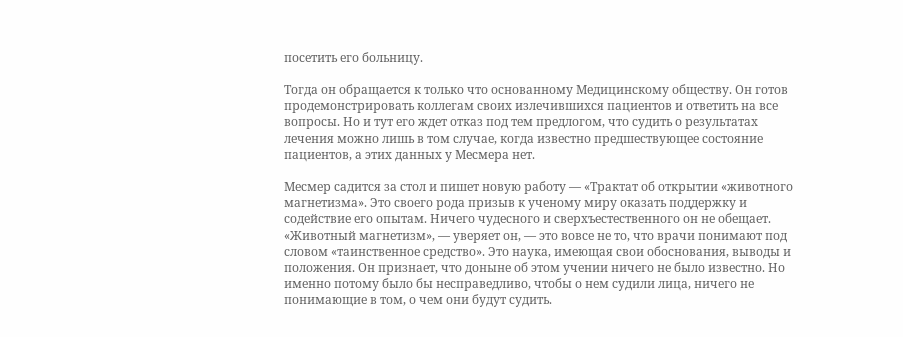посетить его больницу.

Тогда он обращается к только что основанному Медицинскому обществу. Он готов продемонстрировать коллегам своих излечившихся пациентов и ответить на все вопросы. Но и тут его ждет отказ под тем предлогом, что судить о результатах лечения можно лишь в том случае, когда известно предшествующее состояние пациентов, а этих данных у Месмера нет.

Месмер садится за стол и пишет новую работу — «Трактат об открытии «животного магнетизма». Это своего рода призыв к ученому миру оказать поддержку и содействие его опытам. Ничего чудесного и сверхъестественного он не обещает. «Животный магнетизм», — уверяет он, — это вовсе не то, что врачи понимают под словом «таинственное средство». Это наука, имеющая свои обоснования, выводы и положения. Он признает, что доныне об этом учении ничего не было известно. Но именно потому было бы несправедливо, чтобы о нем судили лица, ничего не понимающие в том, о чем они будут судить.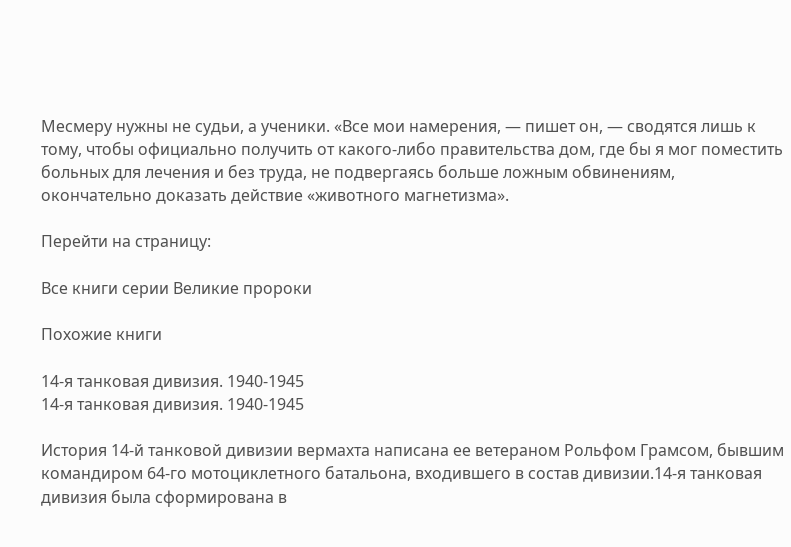Месмеру нужны не судьи, а ученики. «Все мои намерения, — пишет он, — сводятся лишь к тому, чтобы официально получить от какого-либо правительства дом, где бы я мог поместить больных для лечения и без труда, не подвергаясь больше ложным обвинениям, окончательно доказать действие «животного магнетизма».

Перейти на страницу:

Все книги серии Великие пророки

Похожие книги

14-я танковая дивизия. 1940-1945
14-я танковая дивизия. 1940-1945

История 14-й танковой дивизии вермахта написана ее ветераном Рольфом Грамсом, бывшим командиром 64-го мотоциклетного батальона, входившего в состав дивизии.14-я танковая дивизия была сформирована в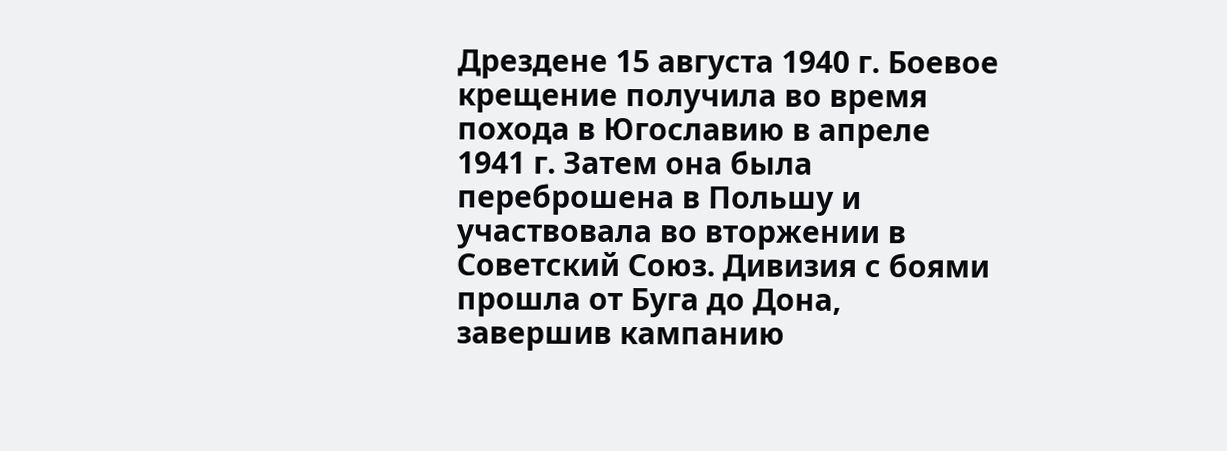Дрездене 15 августа 1940 г. Боевое крещение получила во время похода в Югославию в апреле 1941 г. Затем она была переброшена в Польшу и участвовала во вторжении в Советский Союз. Дивизия с боями прошла от Буга до Дона, завершив кампанию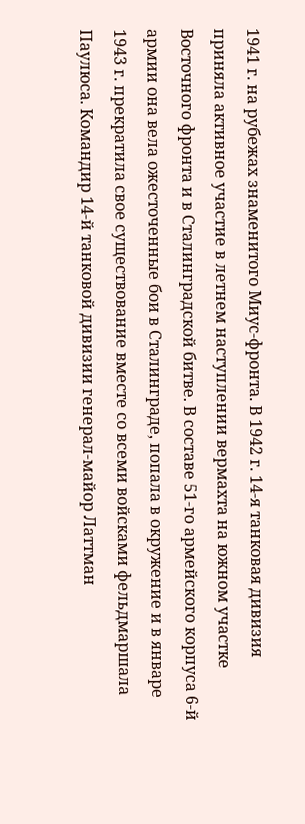1941 г. на рубежах знаменитого Миус-фронта. В 1942 г. 14-я танковая дивизия приняла активное участие в летнем наступлении вермахта на южном участке Восточного фронта и в Сталинградской битве. В составе 51-го армейского корпуса 6-й армии она вела ожесточенные бои в Сталинграде, попала в окружение и в январе 1943 г. прекратила свое существование вместе со всеми войсками фельдмаршала Паулюса. Командир 14-й танковой дивизии генерал-майор Латтман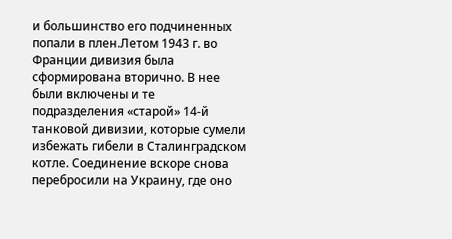и большинство его подчиненных попали в плен.Летом 1943 г. во Франции дивизия была сформирована вторично. В нее были включены и те подразделения «старой» 14-й танковой дивизии, которые сумели избежать гибели в Сталинградском котле. Соединение вскоре снова перебросили на Украину, где оно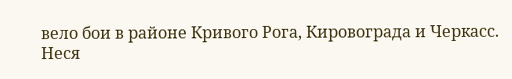вело бои в районе Кривого Рога, Кировограда и Черкасс. Неся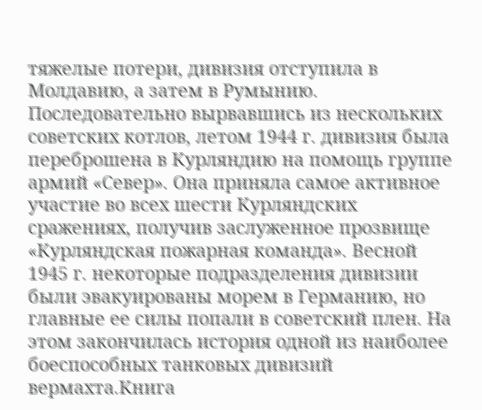тяжелые потери, дивизия отступила в Молдавию, а затем в Румынию. Последовательно вырвавшись из нескольких советских котлов, летом 1944 г. дивизия была переброшена в Курляндию на помощь группе армий «Север». Она приняла самое активное участие во всех шести Курляндских сражениях, получив заслуженное прозвище «Курляндская пожарная команда». Весной 1945 г. некоторые подразделения дивизии были эвакуированы морем в Германию, но главные ее силы попали в советский плен. На этом закончилась история одной из наиболее боеспособных танковых дивизий вермахта.Книга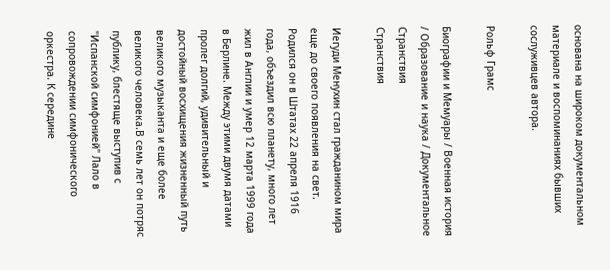основана на широком документальном материале и воспоминаниях бывших сослуживцев автора.

Рольф Грамс

Биографии и Мемуары / Военная история / Образование и наука / Документальное
Странствия
Странствия

Иегуди Менухин стал гражданином мира еще до своего появления на свет. Родился он в Штатах 22 апреля 1916 года, объездил всю планету, много лет жил в Англии и умер 12 марта 1999 года в Берлине. Между этими двумя датами пролег долгий, удивительный и достойный восхищения жизненный путь великого музыканта и еще более великого человека.В семь лет он потряс публику, блестяще выступив с "Испанской симфонией" Лало в сопровождении симфонического оркестра. К середине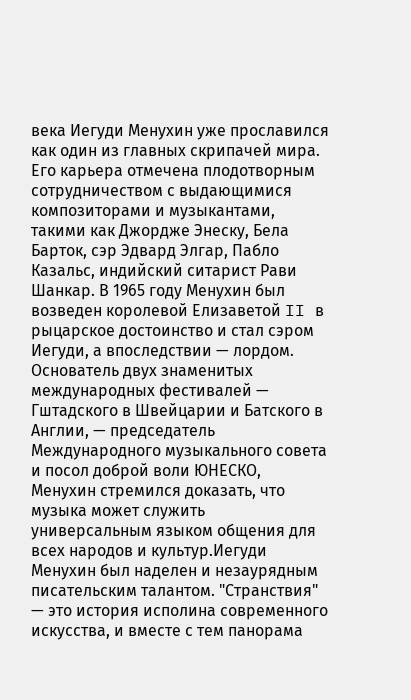века Иегуди Менухин уже прославился как один из главных скрипачей мира. Его карьера отмечена плодотворным сотрудничеством с выдающимися композиторами и музыкантами, такими как Джордже Энеску, Бела Барток, сэр Эдвард Элгар, Пабло Казальс, индийский ситарист Рави Шанкар. В 1965 году Менухин был возведен королевой Елизаветой II в рыцарское достоинство и стал сэром Иегуди, а впоследствии — лордом. Основатель двух знаменитых международных фестивалей — Гштадского в Швейцарии и Батского в Англии, — председатель Международного музыкального совета и посол доброй воли ЮНЕСКО, Менухин стремился доказать, что музыка может служить универсальным языком общения для всех народов и культур.Иегуди Менухин был наделен и незаурядным писательским талантом. "Странствия" — это история исполина современного искусства, и вместе с тем панорама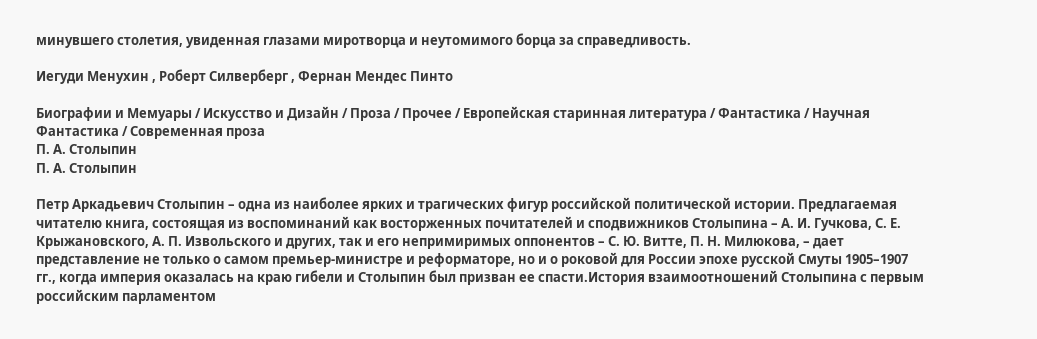минувшего столетия, увиденная глазами миротворца и неутомимого борца за справедливость.

Иегуди Менухин , Роберт Силверберг , Фернан Мендес Пинто

Биографии и Мемуары / Искусство и Дизайн / Проза / Прочее / Европейская старинная литература / Фантастика / Научная Фантастика / Современная проза
П. А. Столыпин
П. А. Столыпин

Петр Аркадьевич Столыпин – одна из наиболее ярких и трагических фигур российской политической истории. Предлагаемая читателю книга, состоящая из воспоминаний как восторженных почитателей и сподвижников Столыпина – А. И. Гучкова, С. Е. Крыжановского, А. П. Извольского и других, так и его непримиримых оппонентов – С. Ю. Витте, П. Н. Милюкова, – дает представление не только о самом премьер-министре и реформаторе, но и о роковой для России эпохе русской Смуты 1905–1907 гг., когда империя оказалась на краю гибели и Столыпин был призван ее спасти.История взаимоотношений Столыпина с первым российским парламентом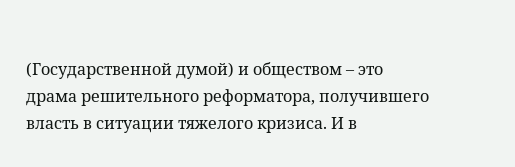(Государственной думой) и обществом – это драма решительного реформатора, получившего власть в ситуации тяжелого кризиса. И в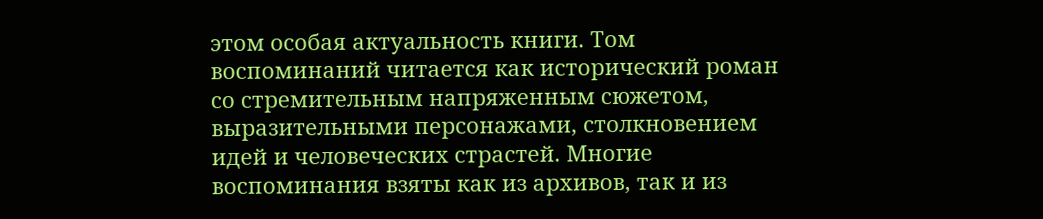этом особая актуальность книги. Том воспоминаний читается как исторический роман со стремительным напряженным сюжетом, выразительными персонажами, столкновением идей и человеческих страстей. Многие воспоминания взяты как из архивов, так и из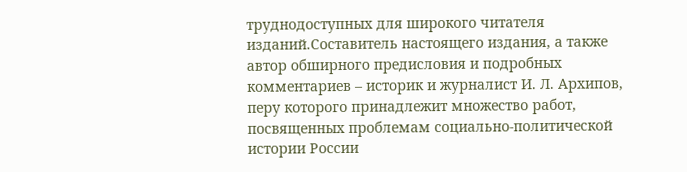труднодоступных для широкого читателя изданий.Составитель настоящего издания, а также автор обширного предисловия и подробных комментариев – историк и журналист И. Л. Архипов, перу которого принадлежит множество работ, посвященных проблемам социально-политической истории России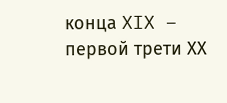конца XIX – первой трети ХХ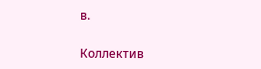в.

Коллектив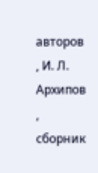авторов , И. Л. Архипов , сборник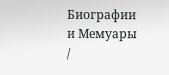Биографии и Мемуары /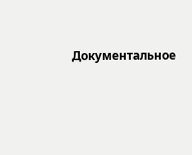Документальное